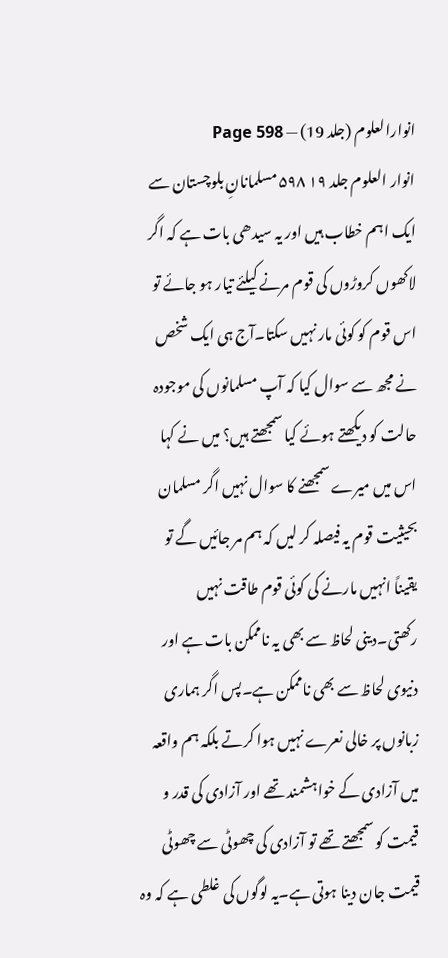انوارالعلوم (جلد 19) — Page 598
انوار العلوم جلد ۱۹ ۵۹۸ مسلمانانِ بلوچستان سے ایک اہم خطاب ہیں اور یہ سیدھی بات ہے کہ اگر لاکھوں کروڑوں کی قوم مرنے کیلئے تیار ہو جائے تو اس قوم کو کوئی مار نہیں سکتا۔آج ہی ایک شخص نے مجھ سے سوال کیا کہ آپ مسلمانوں کی موجودہ حالت کو دیکھتے ہوئے کیا سمجھتے ہیں؟ میں نے کہا اس میں میرے سمجھنے کا سوال نہیں اگر مسلمان بحیثیت قوم یہ فیصلہ کر لیں کہ ہم مر جائیں گے تو یقیناً انہیں مارنے کی کوئی قوم طاقت نہیں رکھتی۔دینی لحاظ سے بھی یہ ناممکن بات ہے اور دنیوی لحاظ سے بھی ناممکن ہے۔پس اگر ہماری زبانوں پر خالی نعرے نہیں ہوا کرتے بلکہ ہم واقعہ میں آزادی کے خواہشمند تھے اور آزادی کی قدر و قیمت کو سمجھتے تھے تو آزادی کی چھوٹی سے چھوٹی قیمت جان دینا ہوتی ہے۔یہ لوگوں کی غلطی ہے کہ وہ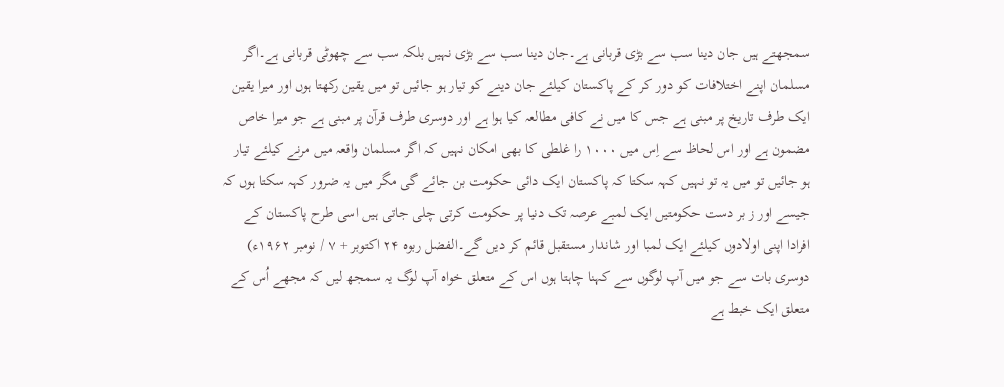سمجھتے ہیں جان دینا سب سے بڑی قربانی ہے۔جان دینا سب سے بڑی نہیں بلکہ سب سے چھوٹی قربانی ہے۔اگر مسلمان اپنے اختلافات کو دور کر کے پاکستان کیلئے جان دینے کو تیار ہو جائیں تو میں یقین رکھتا ہوں اور میرا یقین ایک طرف تاریخ پر مبنی ہے جس کا میں نے کافی مطالعہ کیا ہوا ہے اور دوسری طرف قرآن پر مبنی ہے جو میرا خاص مضمون ہے اور اس لحاظ سے اِس میں ۱۰۰۰ را غلطی کا بھی امکان نہیں کہ اگر مسلمان واقعہ میں مرنے کیلئے تیار ہو جائیں تو میں یہ تو نہیں کہہ سکتا کہ پاکستان ایک دائی حکومت بن جائے گی مگر میں یہ ضرور کہہ سکتا ہوں کہ جیسے اور ز بر دست حکومتیں ایک لمبے عرصہ تک دنیا پر حکومت کرتی چلی جاتی ہیں اسی طرح پاکستان کے افرادا اپنی اولادوں کیلئے ایک لمبا اور شاندار مستقبل قائم کر دیں گے۔الفضل ربوه ۲۴ اکتوبر + ۷ / نومبر ۱۹۶۲ء) دوسری بات سے جو میں آپ لوگوں سے کہنا چاہتا ہوں اس کے متعلق خواہ آپ لوگ یہ سمجھ لیں کہ مجھے اُس کے متعلق ایک خبط ہے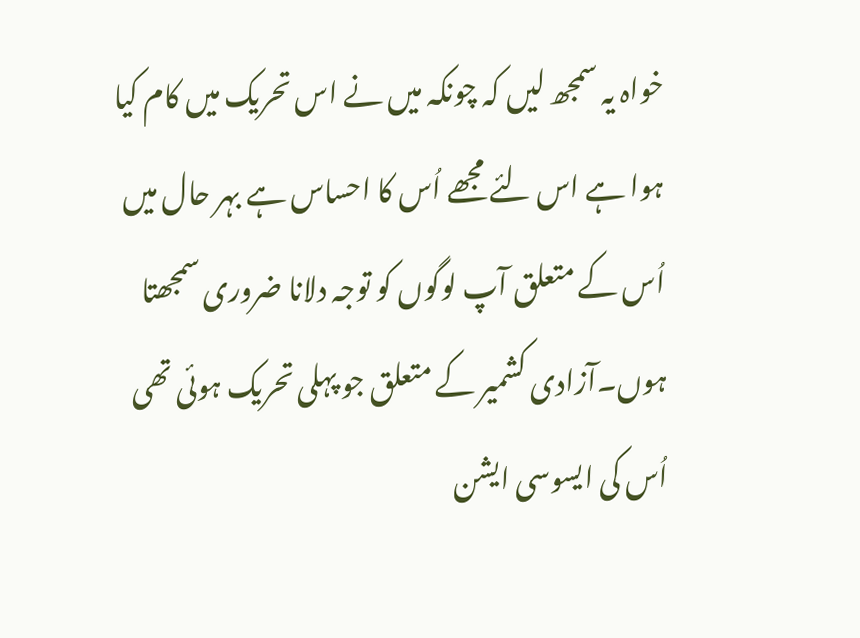خواہ یہ سمجھ لیں کہ چونکہ میں نے اس تحریک میں کام کیا ہوا ہے اس لئے مجھے اُس کا احساس ہے بہر حال میں اُس کے متعلق آپ لوگوں کو توجہ دلانا ضروری سمجھتا ہوں۔آزادی کشمیر کے متعلق جو پہلی تحریک ہوئی تھی اُس کی ایسوسی ایشن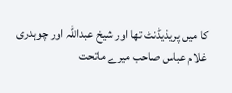کا میں پریذیڈنٹ تھا اور شیخ عبداللہ اور چوہدری غلام عباس صاحب میرے ماتحت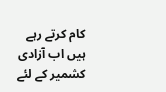کام کرتے رہے ہیں اب آزادی کشمیر کے لئے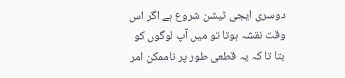دوسری ایجی ٹیشن شروع ہے اگر اس وقت نقشہ ہوتا تو میں آپ لوگوں کو بتا تا کہ یہ قطعی طور پر ناممکن امر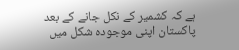ہے کہ کشمیر کے نکل جانے کے بعد پاکستان اپنی موجودہ شکل میں